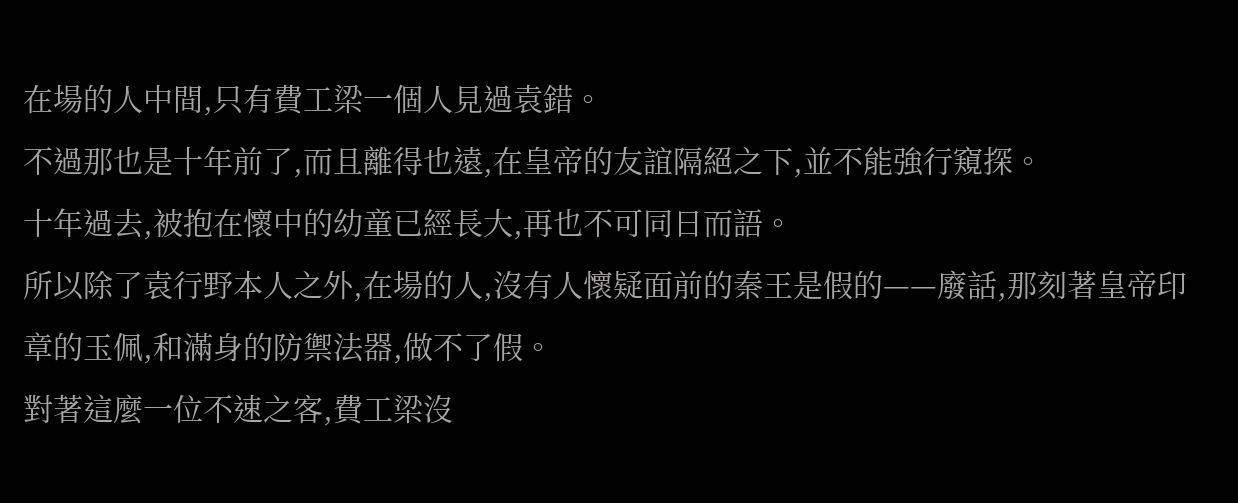在場的人中間,只有費工梁一個人見過袁錯。
不過那也是十年前了,而且離得也遠,在皇帝的友誼隔絕之下,並不能強行窺探。
十年過去,被抱在懷中的幼童已經長大,再也不可同日而語。
所以除了袁行野本人之外,在場的人,沒有人懷疑面前的秦王是假的——廢話,那刻著皇帝印章的玉佩,和滿身的防禦法器,做不了假。
對著這麼一位不速之客,費工梁沒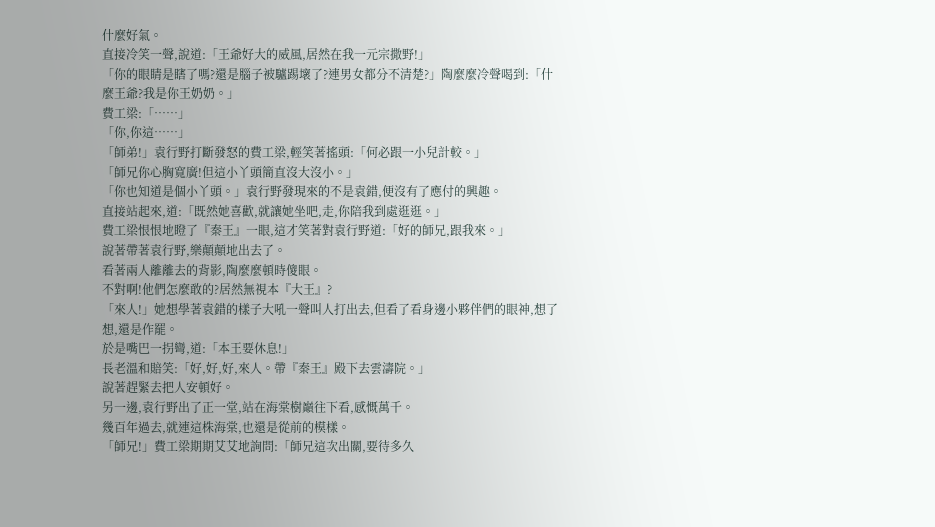什麼好氣。
直接冷笑一聲,說道:「王爺好大的威風,居然在我一元宗撒野!」
「你的眼睛是瞎了嗎?還是腦子被驢踢壞了?連男女都分不清楚?」陶麼麼冷聲喝到:「什麼王爺?我是你王奶奶。」
費工梁:「……」
「你,你這……」
「師弟!」袁行野打斷發怒的費工梁,輕笑著搖頭:「何必跟一小兒計較。」
「師兄你心胸寬廣!但這小丫頭簡直沒大沒小。」
「你也知道是個小丫頭。」袁行野發現來的不是袁錯,便沒有了應付的興趣。
直接站起來,道:「既然她喜歡,就讓她坐吧,走,你陪我到處逛逛。」
費工梁恨恨地瞪了『秦王』一眼,這才笑著對袁行野道:「好的師兄,跟我來。」
說著帶著袁行野,樂顛顛地出去了。
看著兩人離離去的背影,陶麼麼頓時傻眼。
不對啊!他們怎麼敢的?居然無視本『大王』?
「來人!」她想學著袁錯的樣子大吼一聲叫人打出去,但看了看身邊小夥伴們的眼神,想了想,還是作罷。
於是嘴巴一拐彎,道:「本王要休息!」
長老溫和賠笑:「好,好,好,來人。帶『秦王』殿下去雲濤院。」
說著趕緊去把人安頓好。
另一邊,袁行野出了正一堂,站在海棠樹巔往下看,感慨萬千。
幾百年過去,就連這株海棠,也還是從前的模樣。
「師兄!」費工梁期期艾艾地詢問:「師兄這次出關,要待多久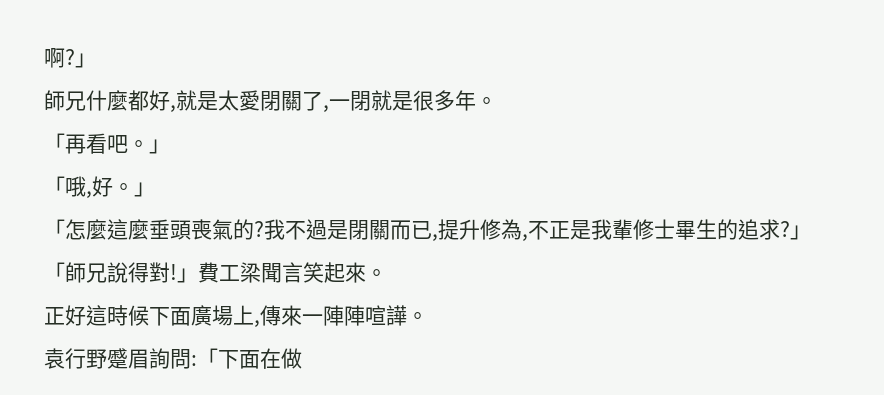啊?」
師兄什麼都好,就是太愛閉關了,一閉就是很多年。
「再看吧。」
「哦,好。」
「怎麼這麼垂頭喪氣的?我不過是閉關而已,提升修為,不正是我輩修士畢生的追求?」
「師兄說得對!」費工梁聞言笑起來。
正好這時候下面廣場上,傳來一陣陣喧譁。
袁行野蹙眉詢問:「下面在做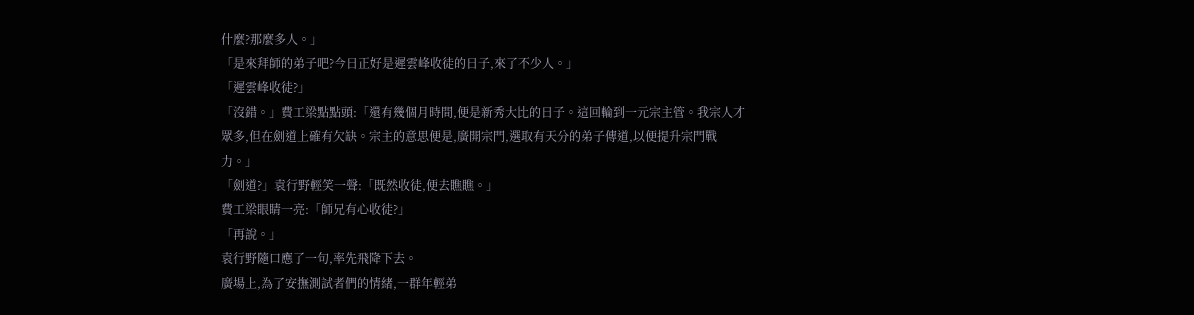什麼?那麼多人。」
「是來拜師的弟子吧?今日正好是遲雲峰收徒的日子,來了不少人。」
「遲雲峰收徒?」
「沒錯。」費工梁點點頭:「還有幾個月時間,便是新秀大比的日子。這回輪到一元宗主管。我宗人才眾多,但在劍道上確有欠缺。宗主的意思便是,廣開宗門,選取有天分的弟子傳道,以便提升宗門戰力。」
「劍道?」袁行野輕笑一聲:「既然收徒,便去瞧瞧。」
費工梁眼睛一亮:「師兄有心收徒?」
「再說。」
袁行野隨口應了一句,率先飛降下去。
廣場上,為了安撫測試者們的情緒,一群年輕弟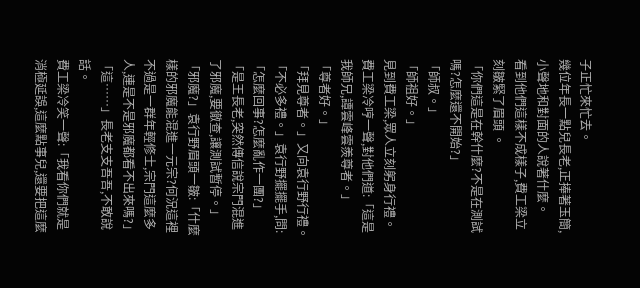子正忙來忙去。
幾位年長一點兒長老,正捧著玉簡,小聲地和對面的人說著什麼。
看到他們這樣不成樣子,費工梁立刻皺緊了眉頭 。
「你們這是在幹什麼?不是在測試嗎?怎麼還不開始?」
「師叔。」
「師祖好。」
見到費工梁,眾人立刻躬身行禮。
費工梁冷哼一聲,對他們道:「這是我師兄,譚雲峰雲羨尊者。」
「尊者好。」
「拜見尊者。」又向袁行野行禮。
「不必多禮。」袁行野擺擺手,問:「怎麼回事?怎麼亂作一團?」
「是王長老,突然傳信說宗門混進了邪魔,要徹查,讓測試暫停。」
「邪魔?」袁行野眉頭一皺:「什麼樣的邪魔能混進一元宗?何況這裡不過是一群年輕修士,宗門這麼多人,連是不是邪魔都看不出來嗎?」
「這……」長老支支吾吾,不敢說話。
費工梁冷笑一聲:「我看你們就是消極延誤,這麼點事兒,還要把這麼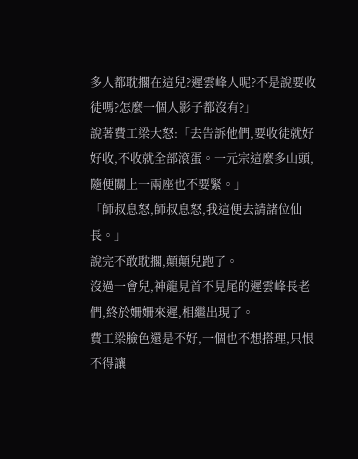多人都耽擱在這兒?遲雲峰人呢?不是說要收徒嗎?怎麼一個人影子都沒有?」
說著費工梁大怒:「去告訴他們,要收徒就好好收,不收就全部滾蛋。一元宗這麼多山頭,隨便關上一兩座也不要緊。」
「師叔息怒,師叔息怒,我這便去請諸位仙長。」
說完不敢耽擱,顛顛兒跑了。
沒過一會兒,神龍見首不見尾的遲雲峰長老們,終於姍姍來遲,相繼出現了。
費工梁臉色還是不好,一個也不想搭理,只恨不得讓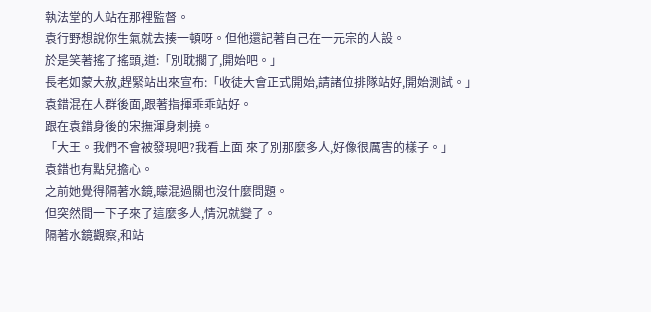執法堂的人站在那裡監督。
袁行野想說你生氣就去揍一頓呀。但他還記著自己在一元宗的人設。
於是笑著搖了搖頭,道:「別耽擱了,開始吧。」
長老如蒙大赦,趕緊站出來宣布:「收徒大會正式開始,請諸位排隊站好,開始測試。」
袁錯混在人群後面,跟著指揮乖乖站好。
跟在袁錯身後的宋撫渾身刺撓。
「大王。我們不會被發現吧?我看上面 來了別那麼多人,好像很厲害的樣子。」
袁錯也有點兒擔心。
之前她覺得隔著水鏡,矇混過關也沒什麼問題。
但突然間一下子來了這麼多人,情況就變了。
隔著水鏡觀察,和站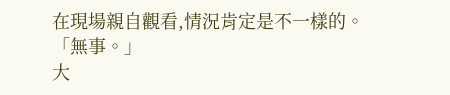在現場親自觀看,情況肯定是不一樣的。
「無事。」
大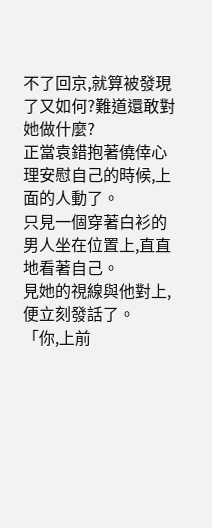不了回京,就算被發現了又如何?難道還敢對她做什麼?
正當袁錯抱著僥倖心理安慰自己的時候,上面的人動了。
只見一個穿著白衫的男人坐在位置上,直直地看著自己。
見她的視線與他對上,便立刻發話了。
「你,上前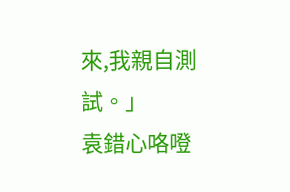來,我親自測試。」
袁錯心咯噔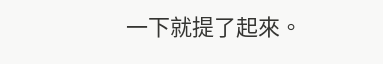一下就提了起來。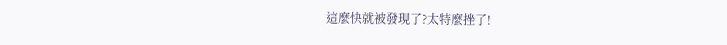這麼快就被發現了?太特麼挫了!